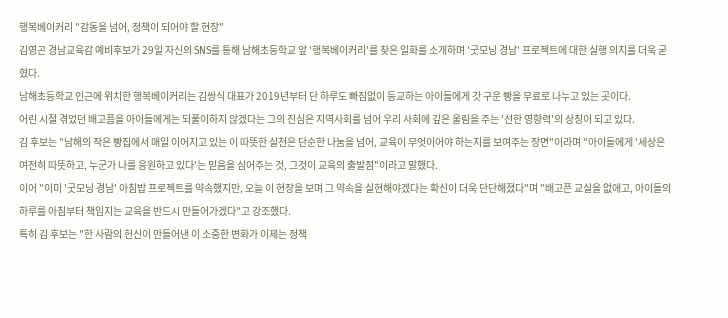행복베이커리 "감동을 넘어, 정책이 되어야 할 현장"
김영곤 경남교육감 예비후보가 29일 자신의 SNS를 통해 남해초등학교 앞 '행복베이커리'를 찾은 일화를 소개하며 '굿모닝 경남' 프로젝트에 대한 실행 의지를 더욱 굳혔다.
남해초등학교 인근에 위치한 행복베이커리는 김쌍식 대표가 2019년부터 단 하루도 빠짐없이 등교하는 아이들에게 갓 구운 빵을 무료로 나누고 있는 곳이다.
어린 시절 겪었던 배고픔을 아이들에게는 되풀이하지 않겠다는 그의 진심은 지역사회를 넘어 우리 사회에 깊은 울림을 주는 '선한 영향력'의 상징이 되고 있다.
김 후보는 "남해의 작은 빵집에서 매일 이어지고 있는 이 따뜻한 실천은 단순한 나눔을 넘어, 교육이 무엇이어야 하는지를 보여주는 장면"이라며 "아이들에게 '세상은 여전히 따뜻하고, 누군가 나를 응원하고 있다'는 믿음을 심어주는 것, 그것이 교육의 출발점"이라고 말했다.
이어 "이미 '굿모닝 경남' 아침밥 프로젝트를 약속했지만, 오늘 이 현장을 보며 그 약속을 실현해야겠다는 확신이 더욱 단단해졌다"며 "배고픈 교실을 없애고, 아이들의 하루를 아침부터 책임지는 교육을 반드시 만들어가겠다"고 강조했다.
특히 김 후보는 "한 사람의 헌신이 만들어낸 이 소중한 변화가 이제는 정책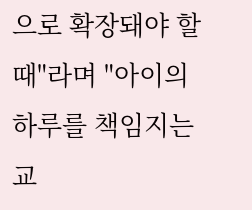으로 확장돼야 할 때"라며 "아이의 하루를 책임지는 교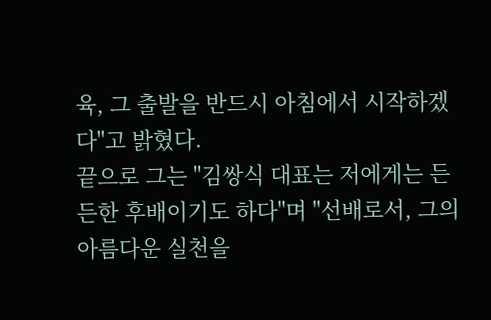육, 그 출발을 반드시 아침에서 시작하겠다"고 밝혔다.
끝으로 그는 "김쌍식 대표는 저에게는 든든한 후배이기도 하다"며 "선배로서, 그의 아름다운 실천을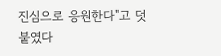진심으로 응원한다"고 덧붙였다